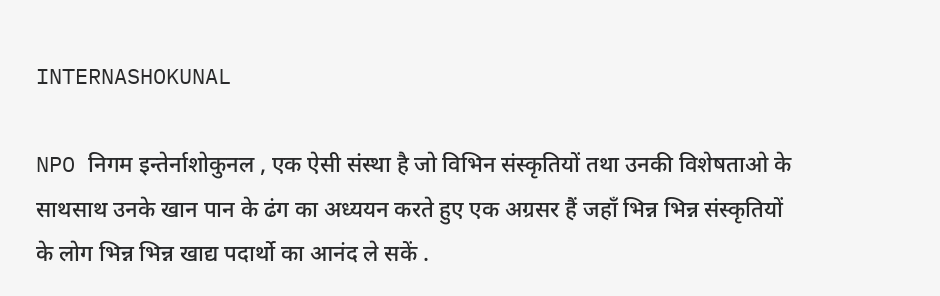INTERNASHOKUNAL

NPO निगम इन्तेर्नाशोकुनल , एक ऐसी संस्था है जो विभिन संस्कृतियों तथा उनकी विशेषताओ के साथसाथ उनके खान पान के ढंग का अध्ययन करते हुए एक अग्रसर हैं जहाँ भिन्न भिन्न संस्कृतियों के लोग भिन्न भिन्न खाद्य पदार्थो का आनंद ले सकें .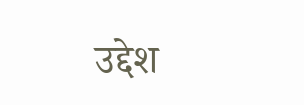उद्देश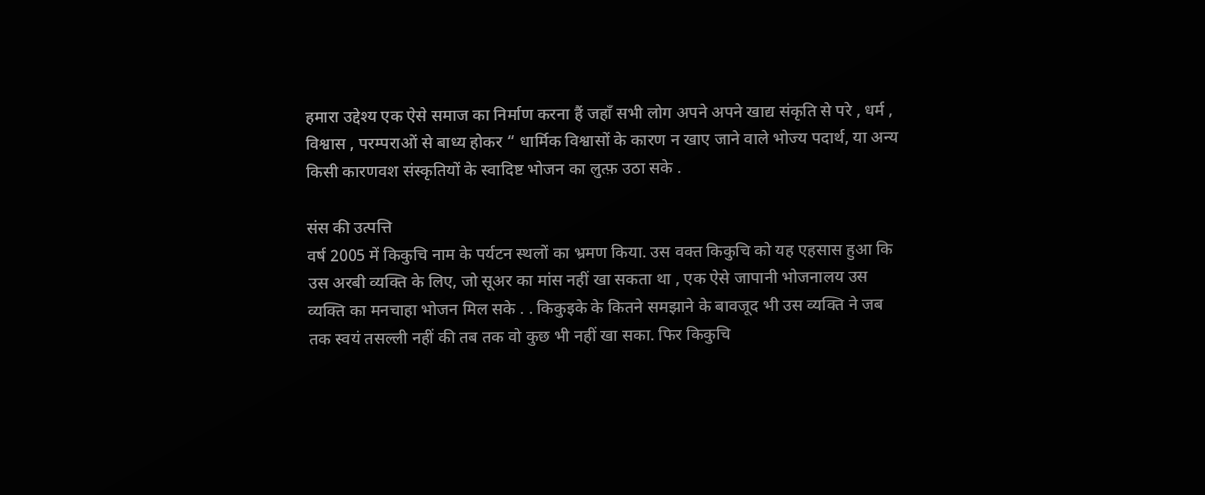हमारा उद्देश्य एक ऐसे समाज का निर्माण करना हैं जहाँ सभी लोग अपने अपने खाद्य संकृति से परे , धर्म , विश्वास , परम्पराओं से बाध्य होकर “ धार्मिक विश्वासों के कारण न खाए जाने वाले भोज्य पदार्थ, या अन्य किसी कारणवश संस्कृतियों के स्वादिष्ट भोजन का लुत्फ़ उठा सके .

संस की उत्पत्ति
वर्ष 2005 में किकुचि नाम के पर्यटन स्थलों का भ्रमण किया. उस वक्त किकुचि को यह एहसास हुआ कि उस अरबी व्यक्ति के लिए, जो सूअर का मांस नहीं खा सकता था , एक ऐसे जापानी भोजनालय उस व्यक्ति का मनचाहा भोजन मिल सके . . किकुइके के कितने समझाने के बावजूद भी उस व्यक्ति ने जब तक स्वयं तसल्ली नहीं की तब तक वो कुछ भी नहीं खा सका. फिर किकुचि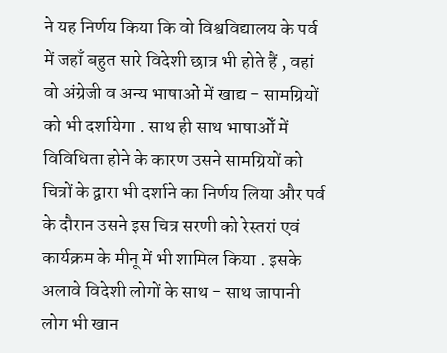ने यह निर्णय किया कि वो विश्वविद्यालय के पर्व में जहाँ बहुत सारे विदेशी छात्र भी होते हैं , वहां वो अंग्रेजी व अन्य भाषाओं में खाद्य - सामग्रियों को भी दर्शायेगा . साथ ही साथ भाषाओँ में विविधिता होने के कारण उसने सामग्रियों को चित्रों के द्वारा भी दर्शाने का निर्णय लिया और पर्व के दौरान उसने इस चित्र सरणी को रेस्तरां एवं कार्यक्रम के मीनू में भी शामिल किया . इसके अलावे विदेशी लोगों के साथ - साथ जापानी लोग भी खान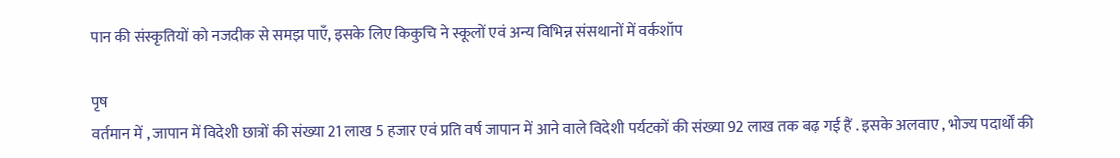पान की संस्कृतियों को नजदीक से समझ पाएँ, इसके लिए किकुचि ने स्कूलों एवं अन्य विभिन्न संसथानों में वर्कशॉप

पृष
वर्तमान में , जापान में विदेशी छात्रों की संख्या 21 लाख 5 हजार एवं प्रति वर्ष जापान में आने वाले विदेशी पर्यटकों की संख्या 92 लाख तक बढ़ गई हैं . इसके अलवाए , भोज्य पदार्थों की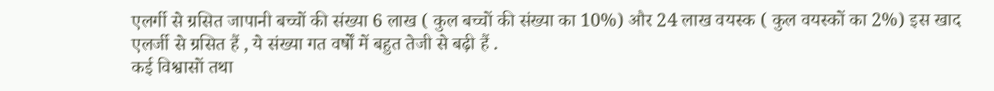एलर्गी से ग्रसित जापानी बच्चों की संख्या 6 लाख ( कुल बच्चों की संख्या का 10%) और 24 लाख वयस्क ( कुल वयस्कों का 2%) इस खाद एलर्जी से ग्रसित हैं , ये संख्या गत वर्षों में बहुत तेजी से बढ़ी हैं .
कई विश्वासों तथा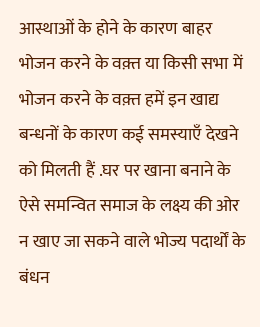आस्थाओं के होने के कारण बाहर भोजन करने के वक़्त या किसी सभा में भोजन करने के वक़्त हमें इन खाद्य बन्धनों के कारण कई समस्याएँ देखने को मिलती हैं .घर पर खाना बनाने के ऐसे समन्वित समाज के लक्ष्य की ओर न खाए जा सकने वाले भोज्य पदार्थों के बंधन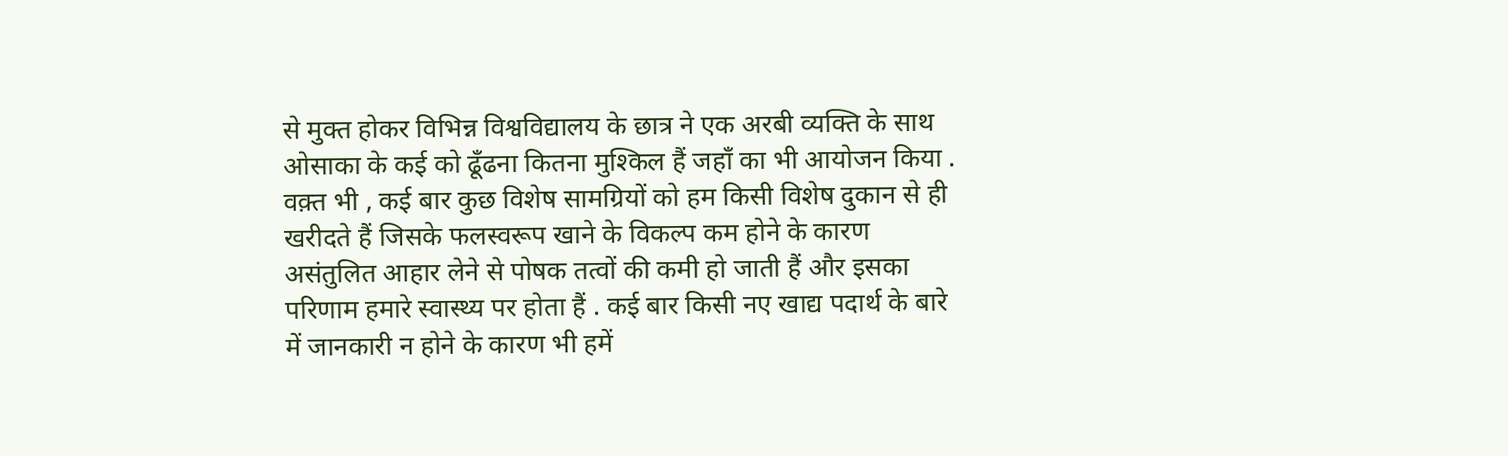से मुक्त होकर विभिन्न विश्वविद्यालय के छात्र ने एक अरबी व्यक्ति के साथ ओसाका के कई को ढूँढना कितना मुश्किल हैं जहाँ का भी आयोजन किया . वक़्त भी , कई बार कुछ विशेष सामग्रियों को हम किसी विशेष दुकान से ही खरीदते हैं जिसके फलस्वरूप खाने के विकल्प कम होने के कारण असंतुलित आहार लेने से पोषक तत्वों की कमी हो जाती हैं और इसका परिणाम हमारे स्वास्थ्य पर होता हैं . कई बार किसी नए खाद्य पदार्थ के बारे में जानकारी न होने के कारण भी हमें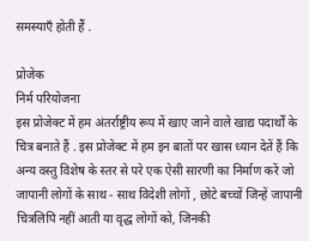समस्याएँ होती हैं .

प्रोजेक
निर्म परियोजना
इस प्रोजेक्ट में हम अंतर्राष्ट्रीय रूप में खाए जाने वाले खाद्य पदार्थों के चित्र बनाते हैं . इस प्रोजेक्ट में हम इन बातों पर खास ध्यान देतें हैं कि अन्य वस्तु विशेष के स्तर से परे एक ऐसी सारणी का निर्माण करें जो जापानी लोगों के साथ - साथ विदेशी लोगों , छोटे बच्चों जिन्हें जापानी चित्रलिपि नहीं आती या वृद्ध लोगों को, जिनकी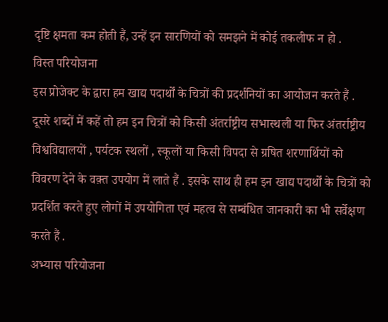दृष्टि क्षमता कम होती हैं, उन्हें इन सारणियों को समझने में कोई तकलीफ न हो .
विस्त परियोजना
इस प्रोजेक्ट के द्वारा हम खाद्य पदार्थों के चित्रों की प्रदर्शनियों का आयोजन करते हैं . दूसरे शब्दों में कहें तो हम इन चित्रों को किसी अंतर्राष्ट्रीय सभास्थली या फिर अंतर्राष्ट्रीय विश्वविद्यालयों , पर्यटक स्थलों , स्कूलों या किसी विपदा से ग्रषित शरणार्थियों को विवरण देने के वक़्त उपयोग में लाते हैं . इसके साथ ही हम इन खाद्य पदार्थों के चित्रों को प्रदर्शित करते हुए लोगों में उपयोगिता एवं महत्व से सम्बंधित जानकारी का भी सर्वेक्षण करते हैं .
अभ्यास परियोजना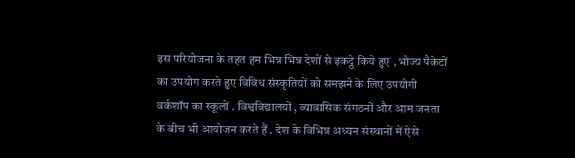इस परियोजना के तहत हम भिन्न भिन्न देशों से इकट्ठे किये हुए , भोज्य पैकेटों का उपयोग करते हुए विविध संस्कृतियों को समझने के लिए उपयोगी वर्कशॉप का स्कूलों . विश्वविद्यालयों , व्यावासिक संगठनों और आम जनता के बीच भी आयोजन करते हैं . देश के विभिन्न अध्यन संस्थानों में ऐसे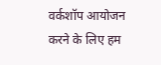वर्कशॉप आयोजन करने के लिए हम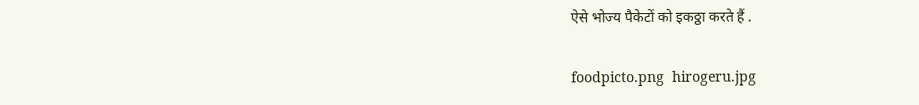ऐसे भोज्य पैकेटों को इकठ्ठा करते हैं .

foodpicto.png  hirogeru.jpg